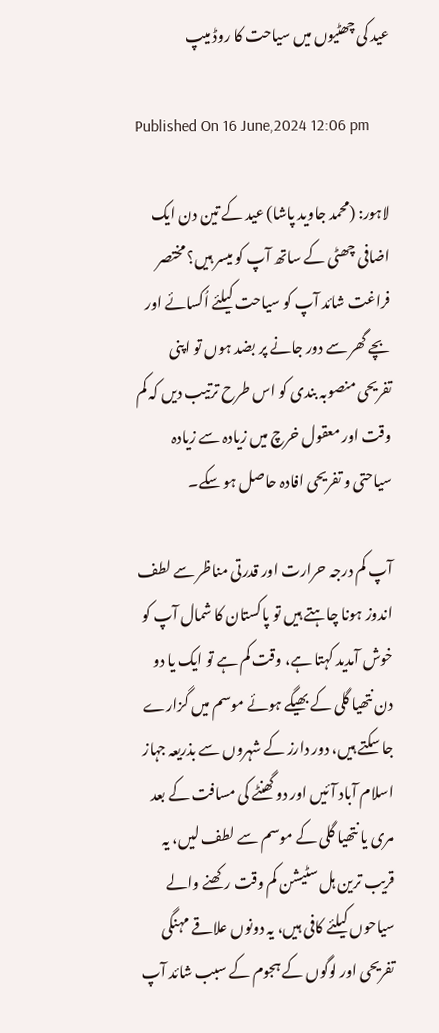عید کی چھٹیوں میں سیاحت کا روڈ میپ

Published On 16 June,2024 12:06 pm

لاہور: (محمد جاوید پاشا) عید کے تین دن ایک اضافی چھٹی کے ساتھ آپ کو میسر ہیں؟ مختصر فراغت شائد آپ کو سیاحت کیلئے اُکسائے اور بچے گھر سے دور جانے پر بضد ہوں تو اپنی تفریحی منصوبہ بندی کو اس طرح ترتیب دیں کہ کم وقت اور معقول خرچ میں زیادہ سے زیادہ سیاحتی و تفریحی افادہ حاصل ہو سکے۔

آپ کم درجہ حرارت اور قدرتی مناظر سے لطف اندوز ہونا چاہتے ہیں تو پاکستان کا شمال آپ کو خوش آمدید کہتا ہے، وقت کم ہے تو ایک یا دو دن نتھیا گلی کے بھیگے ہوئے موسم میں گزارے جا سکتے ہیں، دور دارز کے شہروں سے بذریعہ جہاز اسلام آباد آئیں اور دو گھنٹے کی مسافت کے بعد مری یا نتھیا گلی کے موسم سے لطف لیں، یہ قریب ترین ہل سٹیشن کم وقت رکھنے والے سیاحوں کیلئے کافی ہیں، یہ دونوں علاقے مہنگی تفریحی اور لوگوں کے ہجوم کے سبب شائد آپ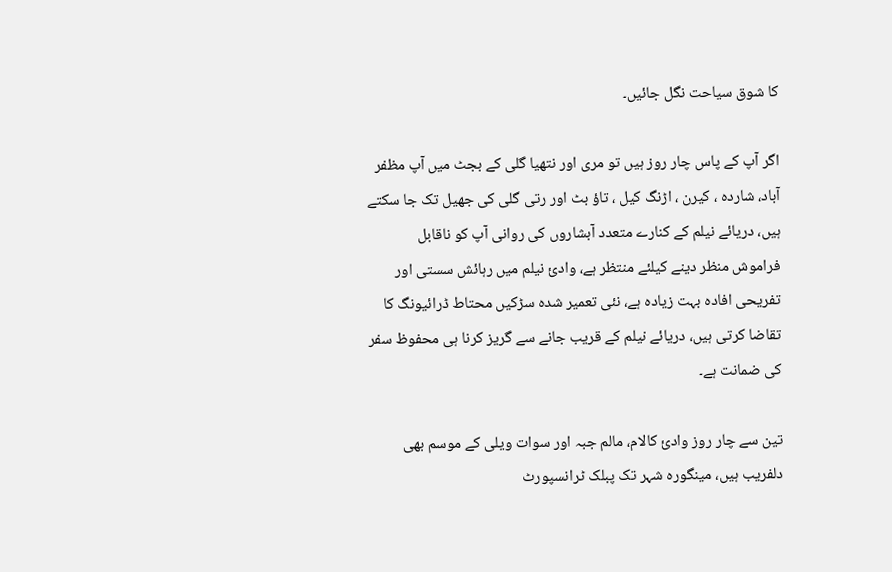کا شوق سیاحت نگل جائیں۔

اگر آپ کے پاس چار روز ہیں تو مری اور نتھیا گلی کے بجٹ میں آپ مظفر آباد، شاردہ ، کیرن ، اڑنگ کیل ، تاؤ بٹ اور رتی گلی کی جھیل تک جا سکتے ہیں، دریائے نیلم کے کنارے متعدد آبشاروں کی روانی آپ کو ناقابل فراموش منظر دینے کیلئے منتظر ہے، وادیٔ نیلم میں رہائش سستی اور تفریحی افادہ بہت زیادہ ہے، نئی تعمیر شدہ سڑکیں محتاط ڈرائیونگ کا تقاضا کرتی ہیں، دریائے نیلم کے قریب جانے سے گریز کرنا ہی محفوظ سفر کی ضمانت ہے۔

تین سے چار روز وادیٔ کالام، مالم جبہ اور سوات ویلی کے موسم بھی دلفریب ہیں، مینگورہ شہر تک پبلک ٹرانسپورٹ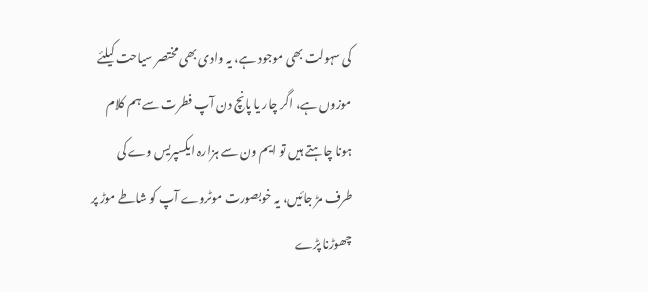کی سہولت بھی موجود ہے، یہ وادی بھی مختصر سیاحت کیلئے موزوں ہے، اگر چار یا پانچ دن آپ فطرت سے ہم کلام ہونا چاہتے ہیں تو ایم ون سے ہزارہ ایکسپریس وے کی طرف مڑ جائیں، یہ خوبصورت موٹروے آپ کو شاطے موڑ پر چھوڑنا پڑے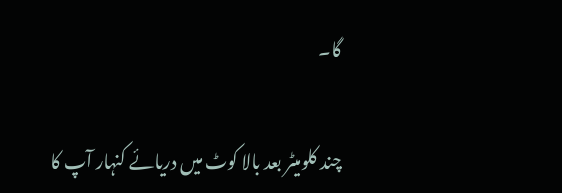گا۔

چند کلومیٹر بعد بالا کوٹ میں دریائے کنہار آپ کا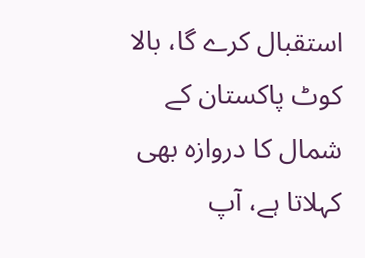استقبال کرے گا، بالا کوٹ پاکستان کے شمال کا دروازہ بھی کہلاتا ہے، آپ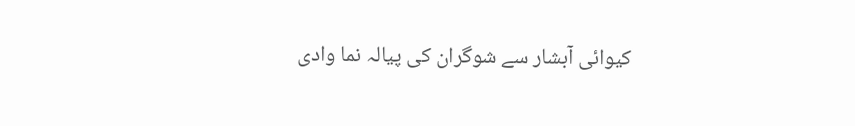کیوائی آبشار سے شوگران کی پیالہ نما وادی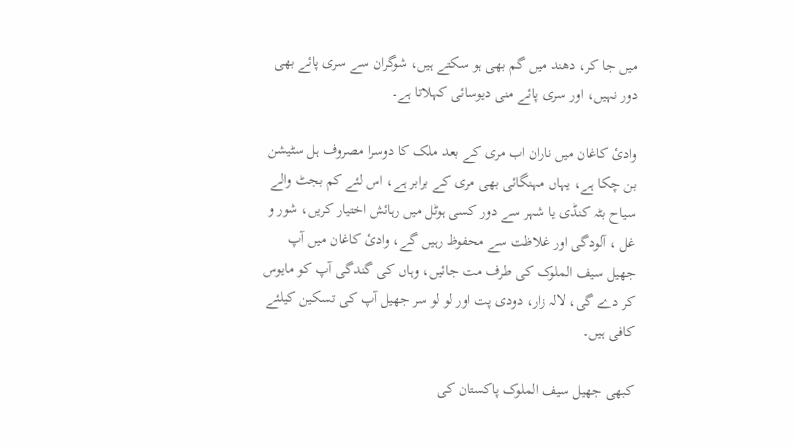میں جا کر، دھند میں گم بھی ہو سکتے ہیں، شوگران سے سری پائے بھی دور نہیں، اور سری پائے منی دیوسائی کہلاتا ہے۔

وادیٔ کاغان میں ناران اب مری کے بعد ملک کا دوسرا مصروف ہل سٹیشن بن چکا ہے، یہاں مہنگائی بھی مری کے برابر ہے، اس لئے کم بجٹ والے سیاح بٹہ کنڈی یا شہر سے دور کسی ہوٹل میں رہائش اختیار کریں، شور و غل ، آلودگی اور غلاظت سے محفوظ رہیں گے، وادیٔ کاغان میں آپ جھیل سیف الملوک کی طرف مت جائیں، وہاں کی گندگی آپ کو مایوس کر دے گی، لالہ زار، دودی پت اور لو لو سر جھیل آپ کی تسکین کیلئے کافی ہیں۔

کبھی جھیل سیف الملوک پاکستان کی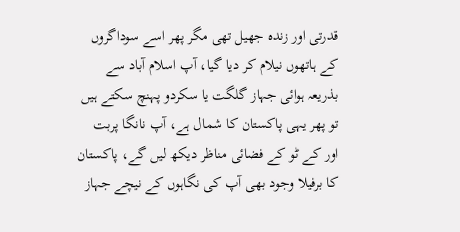قدرتی اور زندہ جھیل تھی مگر پھر اسے سوداگروں کے ہاتھوں نیلام کر دیا گیا، آپ اسلام آباد سے بذریعہ ہوائی جہاز گلگت یا سکردو پہنچ سکتے ہیں تو پھر یہی پاکستان کا شمال ہے، آپ نانگا پربت اور کے ٹو کے فضائی مناظر دیکھ لیں گے، پاکستان کا برفیلا وجود بھی آپ کی نگاہوں کے نیچے جہاز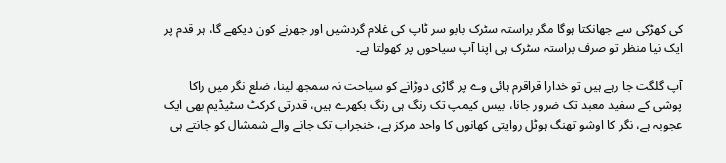کی کھڑکی سے جھانکتا ہوگا مگر براستہ سٹرک بابو سر ٹاپ کی غلام گردشیں اور جھرنے کون دیکھے گا، ہر قدم پر ایک نیا منظر تو صرف براستہ سٹرک ہی اپنا آپ سیاحوں پر کھولتا ہے۔

آپ گلگت جا رہے ہیں تو خدارا قراقرم ہائی وے پر گاڑی دوڑانے کو سیاحت نہ سمجھ لینا، ضلع نگر میں راکا پوشی کے سفید معبد تک ضرور جانا، بیس کیمپ تک رنگ ہی رنگ بکھرے ہیں، قدرتی کرکٹ سٹیڈیم بھی ایک عجوبہ ہے، نگر کا اوشو تھنگ ہوٹل روایتی کھانوں کا واحد مرکز ہے، خنجراب تک جانے والے شمشال کو جانتے ہی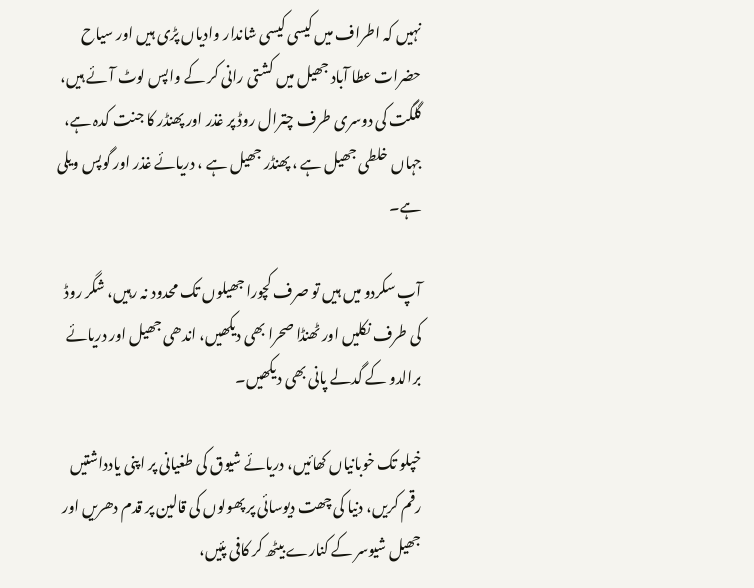نہیں کہ اطراف میں کیسی کیسی شاندار وادیاں پڑی ہیں اور سیاح حضرات عطا آباد جھیل میں کشتی رانی کر کے واپس لوٹ آئے ہیں، گلگت کی دوسری طرف چترال روڈ پر غذر اور پھنڈر کا جنت کدہ ہے، جہاں خلطی جھیل ہے ، پھنڈر جھیل ہے ، دریائے غذر اور گوپس ویلی ہے۔

آپ سکردو میں ہیں تو صرف کچورا جھیلوں تک محدود نہ رہیں، شگر روڈ کی طرف نکلیں اور ٹھنڈا صحرا بھی دیکھیں، اندھی جھیل اور دریائے برالدو کے گدلے پانی بھی دیکھیں۔

خپلو تک خوبانیاں کھائیں، دریائے شیوق کی طغیانی پر اپنی یادداشتیں رقم کریں، دنیا کی چھت دیوسائی پر پھولوں کی قالین پر قدم دھریں اور جھیل شیوسر کے کنارے بیٹھ کر کافی پئیں،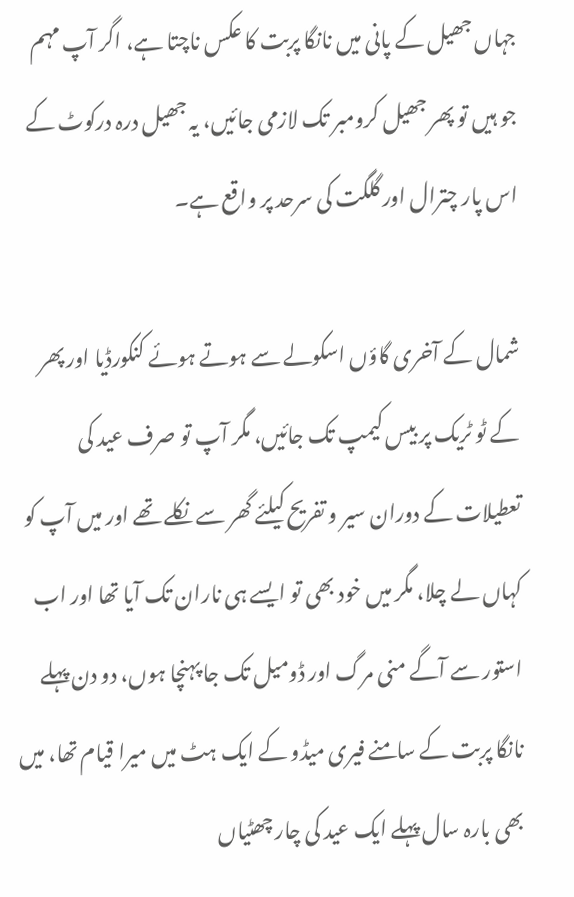جہاں جھیل کے پانی میں نانگا پربت کا عکس ناچتا ہے، اگر آپ مہم جو ہیں تو پھر جھیل کرومبر تک لازمی جائیں، یہ جھیل درہ درکوٹ کے اس پار چترال اور گلگت کی سرحد پر واقع ہے۔

شمال کے آخری گاؤں اسکولے سے ہوتے ہوئے کنکورڈیا اور پھر کے ٹو ٹریک پر بیس کیمپ تک جائیں، مگر آپ تو صرف عید کی تعطیلات کے دوران سیر و تفریح کیلئے گھر سے نکلے تھے اور میں آپ کو کہاں لے چلا، مگر میں خود بھی تو ایسے ہی ناران تک آیا تھا اور اب استور سے آگے منی مرگ اور ڈومیل تک جا پہنچا ہوں، دو دن پہلے نانگا پربت کے سامنے فیری میڈو کے ایک ہٹ میں میرا قیام تھا، میں بھی بارہ سال پہلے ایک عید کی چار چھٹیاں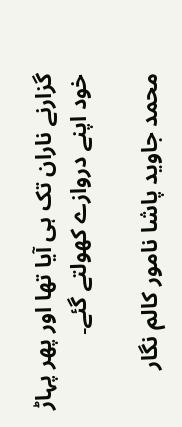گزارنے ناران تک ہی آیا تھا اور پھر پہاڑ خود اپنے دروازے کھولتے گئے۔

محمد جاوید پاشا نامور کالم نگار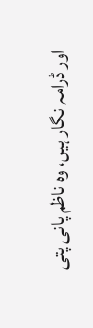اور ڈرامہ نگار ہیں، وہ ناظم پانی پتی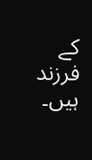کے فرزند ہیں۔